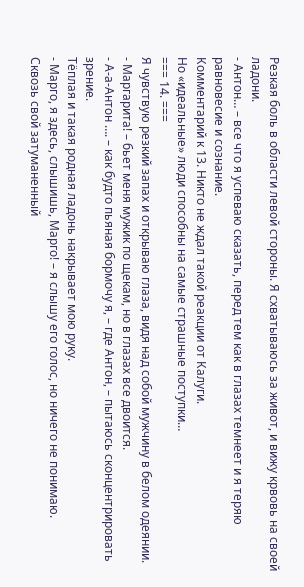Резкая боль в области левой стороны. Я схватываюсь за живот, и вижу крвовь на своей ладони.
- Антон… – все что я успеваю сказать, перед тем как в глазах темнеет и я теряю равновесие и сознание.
Комментарий к 13. Никто не ждал такой реакции от Калуги.
Но «идеальные» люди способны на самые страшные поступки…
=== 14. ===
Я чувствую резкий запах и открываю глаза, видя над собой мужчину в белом одеянии.
- Маргарита! – бьет меня мужик по щекам, но в глазах все двоится.
- А-а-Антон …. – как будто пьяная бормочу я, – где Антон, – пытаюсь сконцентрировать зрение.
Тёплая и такая родная ладонь накрывает мою руку.
- Марго, я здесь, слышишь, Марго! – я слышу его голос, но ничего не понимаю.
Сквозь свой затуманенный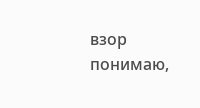взор понимаю,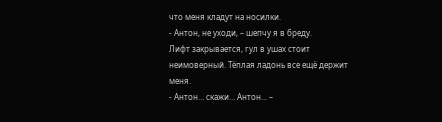что меня кладут на носилки.
- Антон, не уходи, – шепчу я в бреду.
Лифт закрывается, гул в ушах стоит неимоверный. Тёплая ладонь все ещё держит меня.
- Антон… скажи… Антон… –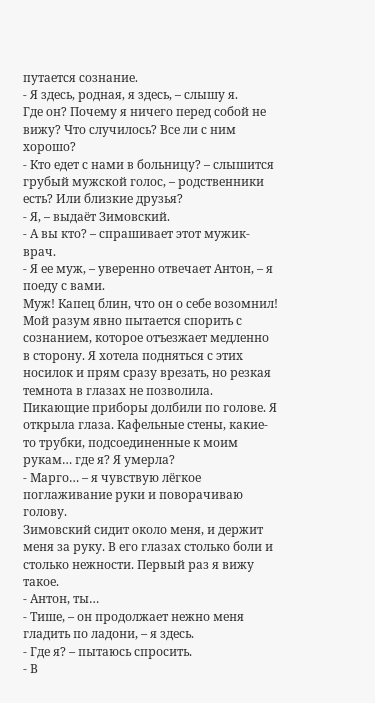путается сознание.
- Я здесь, родная, я здесь, – слышу я.
Где он? Почему я ничего перед собой не вижу? Что случилось? Все ли с ним хорошо?
- Кто едет с нами в больницу? – слышится грубый мужской голос, – родственники есть? Или близкие друзья?
- Я, – выдаёт Зимовский.
- А вы кто? – спрашивает этот мужик-врач.
- Я ее муж, – уверенно отвечает Антон, – я поеду с вами.
Муж! Капец блин, что он о себе возомнил! Мой разум явно пытается спорить с сознанием, которое отъезжает медленно в сторону. Я хотела подняться с этих носилок и прям сразу врезать, но резкая темнота в глазах не позволила.
Пикающие приборы долбили по голове. Я открыла глаза. Кафельные стены, какие-то трубки, подсоединенные к моим рукам… где я? Я умерла?
- Марго… – я чувствую лёгкое поглаживание руки и поворачиваю голову.
Зимовский сидит около меня, и держит меня за руку. В его глазах столько боли и столько нежности. Первый раз я вижу такое.
- Антон, ты…
- Тише, – он продолжает нежно меня гладить по ладони, – я здесь.
- Где я? – пытаюсь спросить.
- В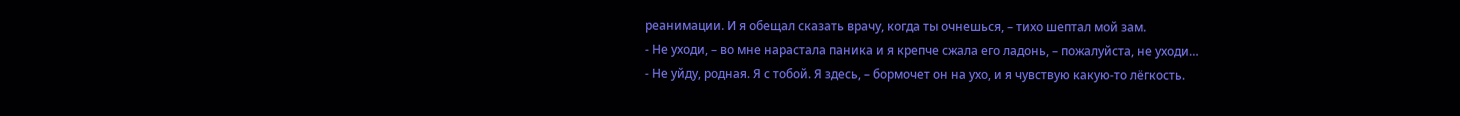реанимации. И я обещал сказать врачу, когда ты очнешься, – тихо шептал мой зам.
- Не уходи, – во мне нарастала паника и я крепче сжала его ладонь, – пожалуйста, не уходи…
- Не уйду, родная. Я с тобой. Я здесь, – бормочет он на ухо, и я чувствую какую-то лёгкость.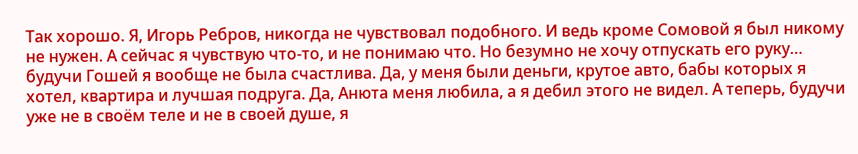Так хорошо. Я, Игорь Ребров, никогда не чувствовал подобного. И ведь кроме Сомовой я был никому не нужен. А сейчас я чувствую что-то, и не понимаю что. Но безумно не хочу отпускать его руку… будучи Гошей я вообще не была счастлива. Да, у меня были деньги, крутое авто, бабы которых я хотел, квартира и лучшая подруга. Да, Анюта меня любила, а я дебил этого не видел. А теперь, будучи уже не в своём теле и не в своей душе, я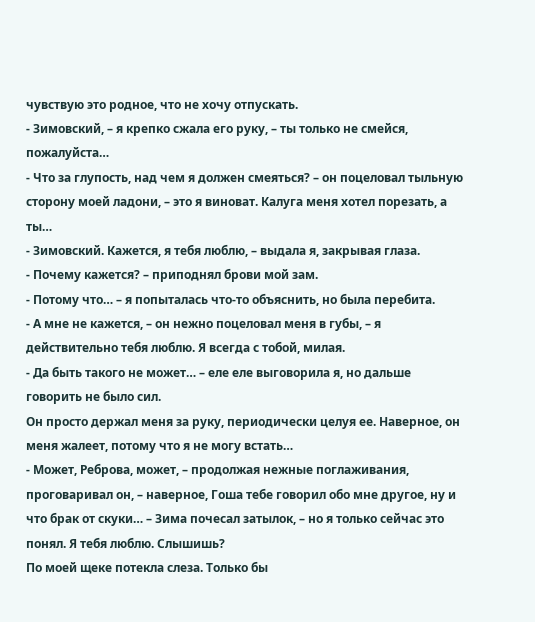чувствую это родное, что не хочу отпускать.
- Зимовский, – я крепко сжала его руку, – ты только не смейся, пожалуйста…
- Что за глупость, над чем я должен смеяться? – он поцеловал тыльную сторону моей ладони, – это я виноват. Калуга меня хотел порезать, а ты…
- Зимовский. Кажется, я тебя люблю, – выдала я, закрывая глаза.
- Почему кажется? – приподнял брови мой зам.
- Потому что… – я попыталась что-то объяснить, но была перебита.
- А мне не кажется, – он нежно поцеловал меня в губы, – я действительно тебя люблю. Я всегда с тобой, милая.
- Да быть такого не может… – еле еле выговорила я, но дальше говорить не было сил.
Он просто держал меня за руку, периодически целуя ее. Наверное, он меня жалеет, потому что я не могу встать…
- Может, Реброва, может, – продолжая нежные поглаживания, проговаривал он, – наверное, Гоша тебе говорил обо мне другое, ну и что брак от скуки… – Зима почесал затылок, – но я только сейчас это понял. Я тебя люблю. Слышишь?
По моей щеке потекла слеза. Только бы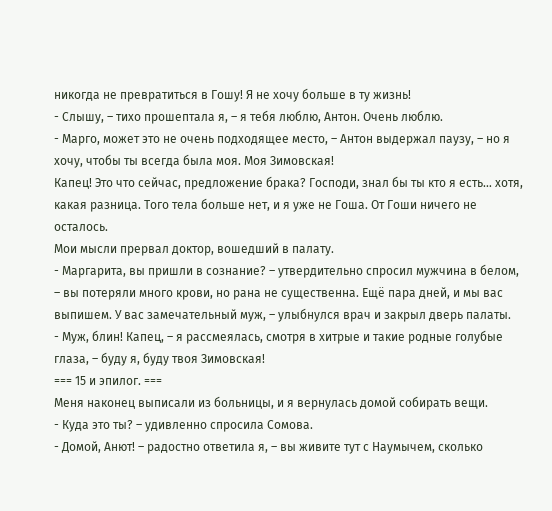никогда не превратиться в Гошу! Я не хочу больше в ту жизнь!
- Слышу, – тихо прошептала я, – я тебя люблю, Антон. Очень люблю.
- Марго, может это не очень подходящее место, – Антон выдержал паузу, – но я хочу, чтобы ты всегда была моя. Моя Зимовская!
Капец! Это что сейчас, предложение брака? Господи, знал бы ты кто я есть… хотя, какая разница. Того тела больше нет, и я уже не Гоша. От Гоши ничего не осталось.
Мои мысли прервал доктор, вошедший в палату.
- Маргарита, вы пришли в сознание? – утвердительно спросил мужчина в белом, – вы потеряли много крови, но рана не существенна. Ещё пара дней, и мы вас выпишем. У вас замечательный муж, – улыбнулся врач и закрыл дверь палаты.
- Муж, блин! Капец, – я рассмеялась, смотря в хитрые и такие родные голубые глаза, – буду я, буду твоя Зимовская!
=== 15 и эпилог. ===
Меня наконец выписали из больницы, и я вернулась домой собирать вещи.
- Куда это ты? – удивленно спросила Сомова.
- Домой, Анют! – радостно ответила я, – вы живите тут с Наумычем, сколько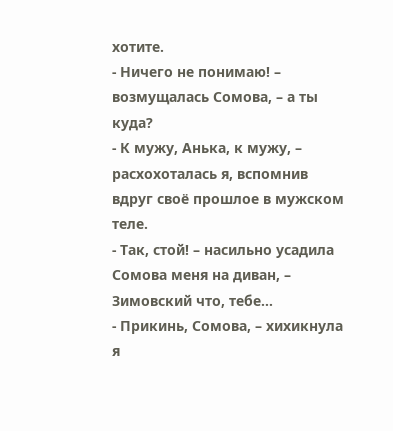хотите.
- Ничего не понимаю! – возмущалась Сомова, – а ты куда?
- К мужу, Анька, к мужу, – расхохоталась я, вспомнив вдруг своё прошлое в мужском теле.
- Так, стой! – насильно усадила Сомова меня на диван, – Зимовский что, тебе…
- Прикинь, Сомова, – хихикнула я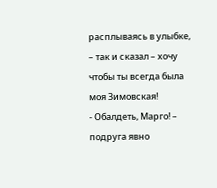расплываясь в улыбке, – так и сказал – хочу чтобы ты всегда была моя Зимовская!
- Обалдеть, Марго! – подруга явно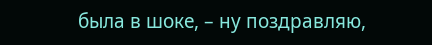была в шоке, – ну поздравляю,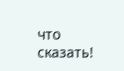что сказать!